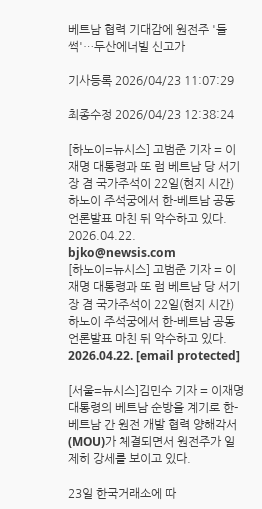베트남 협력 기대감에 원전주 '들썩'…두산에너빌 신고가

기사등록 2026/04/23 11:07:29

최종수정 2026/04/23 12:38:24

[하노이=뉴시스] 고범준 기자 = 이재명 대통령과 또 럼 베트남 당 서기장 겸 국가주석이 22일(현지 시간) 하노이 주석궁에서 한-베트남 공동언론발표 마친 뒤 악수하고 있다. 2026.04.22. bjko@newsis.com
[하노이=뉴시스] 고범준 기자 = 이재명 대통령과 또 럼 베트남 당 서기장 겸 국가주석이 22일(현지 시간) 하노이 주석궁에서 한-베트남 공동언론발표 마친 뒤 악수하고 있다. 2026.04.22. [email protected]

[서울=뉴시스]김민수 기자 = 이재명 대통령의 베트남 순방을 계기로 한-베트남 간 원전 개발 협력 양해각서(MOU)가 체결되면서 원전주가 일제히 강세를 보이고 있다.

23일 한국거래소에 따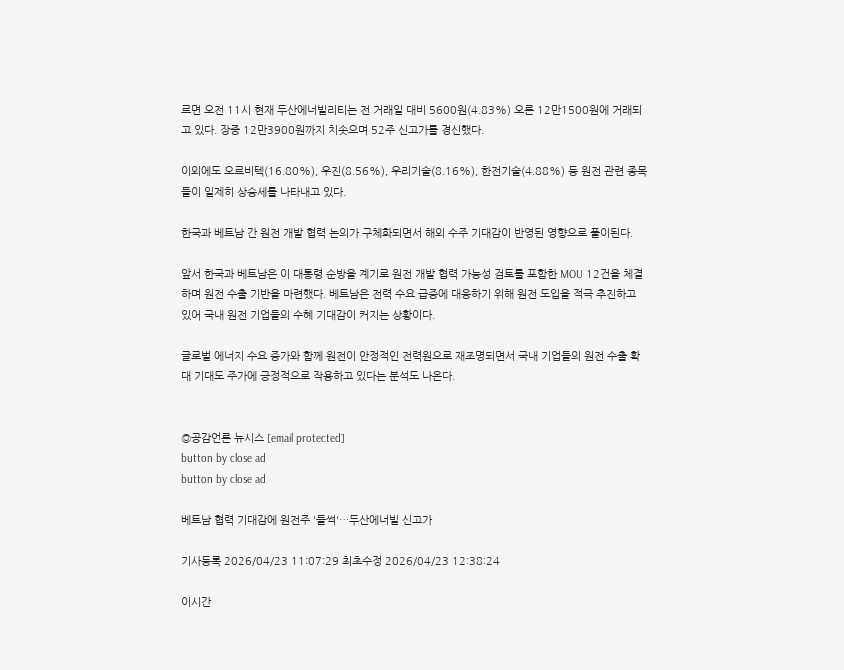르면 오전 11시 현재 두산에너빌리티는 전 거래일 대비 5600원(4.83%) 오른 12만1500원에 거래되고 있다. 장중 12만3900원까지 치솟으며 52주 신고가를 경신했다.

이외에도 오르비텍(16.80%), 우진(8.56%), 우리기술(8.16%), 한전기술(4.88%) 등 원전 관련 종목들이 일제히 상승세를 나타내고 있다.

한국과 베트남 간 원전 개발 협력 논의가 구체화되면서 해외 수주 기대감이 반영된 영향으로 풀이된다.

앞서 한국과 베트남은 이 대통령 순방을 계기로 원전 개발 협력 가능성 검토를 포함한 MOU 12건을 체결하며 원전 수출 기반을 마련했다. 베트남은 전력 수요 급증에 대응하기 위해 원전 도입을 적극 추진하고 있어 국내 원전 기업들의 수혜 기대감이 커지는 상황이다.

글로벌 에너지 수요 증가와 함께 원전이 안정적인 전력원으로 재조명되면서 국내 기업들의 원전 수출 확대 기대도 주가에 긍정적으로 작용하고 있다는 분석도 나온다.


◎공감언론 뉴시스 [email protected]
button by close ad
button by close ad

베트남 협력 기대감에 원전주 '들썩'…두산에너빌 신고가

기사등록 2026/04/23 11:07:29 최초수정 2026/04/23 12:38:24

이시간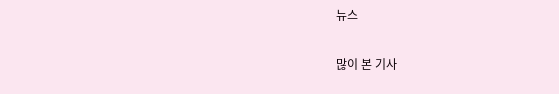뉴스

많이 본 기사